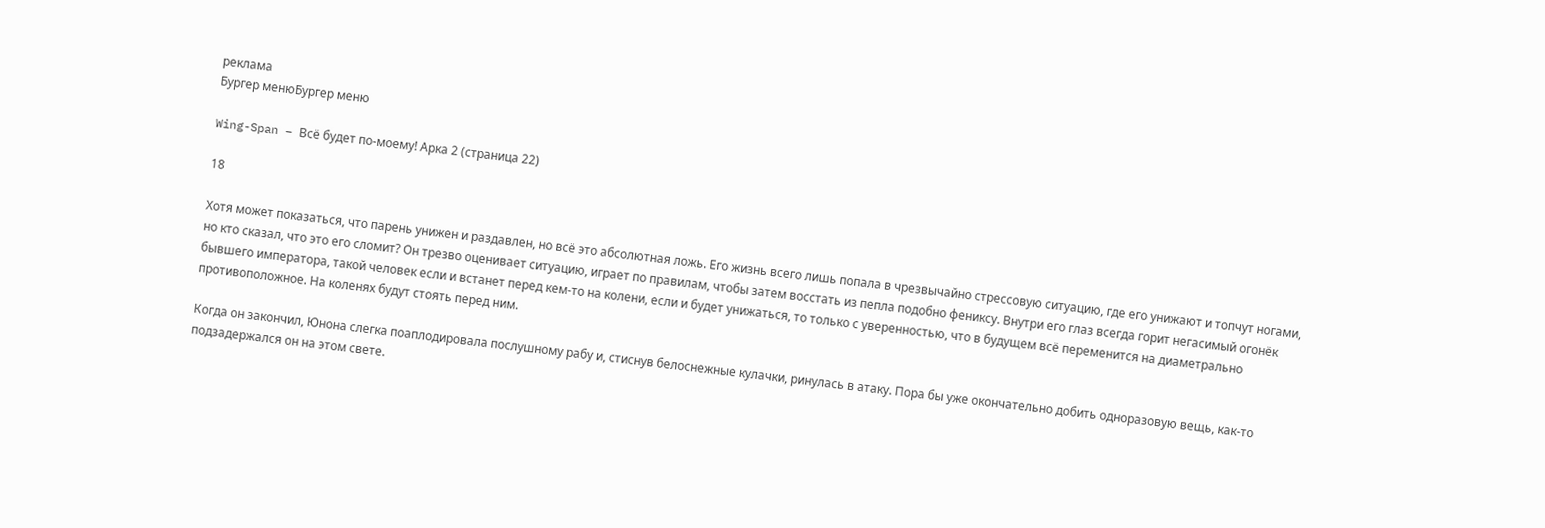реклама
Бургер менюБургер меню

Wing-Span – Всё будет по-моему! Арка 2 (страница 22)

18

Хотя может показаться, что парень унижен и раздавлен, но всё это абсолютная ложь. Его жизнь всего лишь попала в чрезвычайно стрессовую ситуацию, где его унижают и топчут ногами, но кто сказал, что это его сломит? Он трезво оценивает ситуацию, играет по правилам, чтобы затем восстать из пепла подобно фениксу. Внутри его глаз всегда горит негасимый огонёк бывшего императора, такой человек если и встанет перед кем-то на колени, если и будет унижаться, то только с уверенностью, что в будущем всё переменится на диаметрально противоположное. На коленях будут стоять перед ним.

Когда он закончил, Юнона слегка поаплодировала послушному рабу и, стиснув белоснежные кулачки, ринулась в атаку. Пора бы уже окончательно добить одноразовую вещь, как-то подзадержался он на этом свете.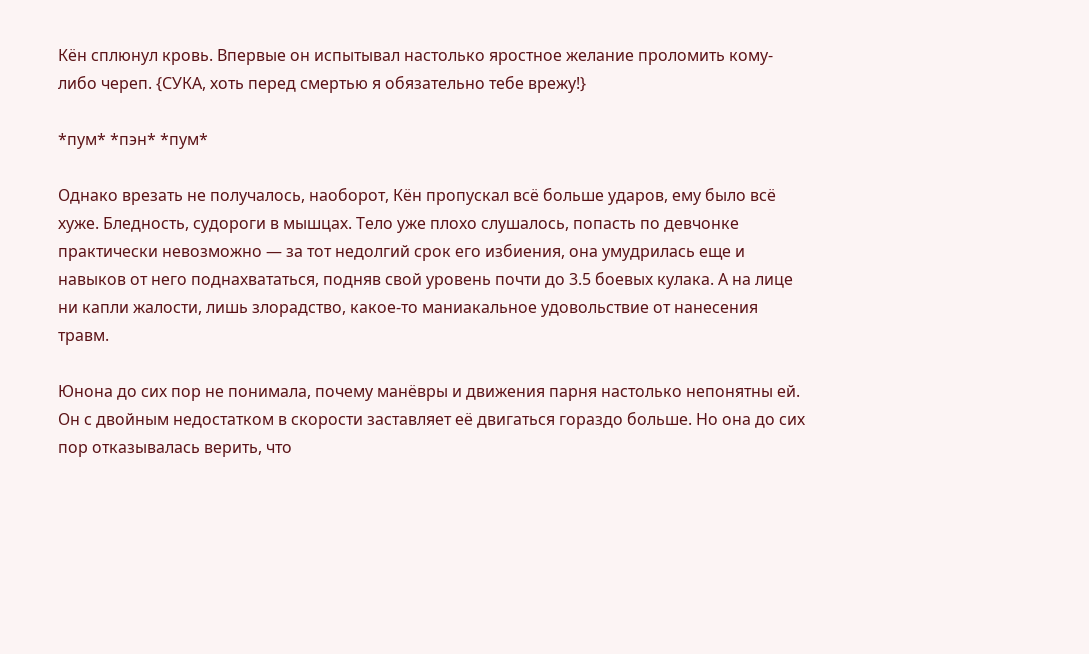Кён сплюнул кровь. Впервые он испытывал настолько яростное желание проломить кому-либо череп. {СУКА, хоть перед смертью я обязательно тебе врежу!}

*пум* *пэн* *пум*

Однако врезать не получалось, наоборот, Кён пропускал всё больше ударов, ему было всё хуже. Бледность, судороги в мышцах. Тело уже плохо слушалось, попасть по девчонке практически невозможно — за тот недолгий срок его избиения, она умудрилась еще и навыков от него поднахвататься, подняв свой уровень почти до 3.5 боевых кулака. А на лице ни капли жалости, лишь злорадство, какое-то маниакальное удовольствие от нанесения травм.

Юнона до сих пор не понимала, почему манёвры и движения парня настолько непонятны ей. Он с двойным недостатком в скорости заставляет её двигаться гораздо больше. Но она до сих пор отказывалась верить, что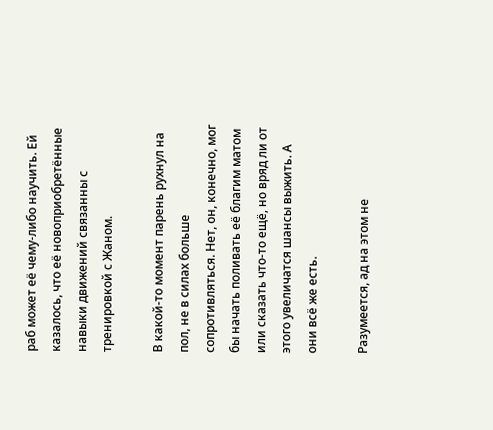раб может её чему-либо научить. Ей казалось, что её новоприобретённые навыки движений связанны с тренировкой с Жаном.

В какой-то момент парень рухнул на пол, не в силах больше сопротивляться. Нет, он, конечно, мог бы начать поливать её благим матом или сказать что-то ещё, но вряд ли от этого увеличатся шансы выжить. А они всё же есть.

Разумеется, ад на этом не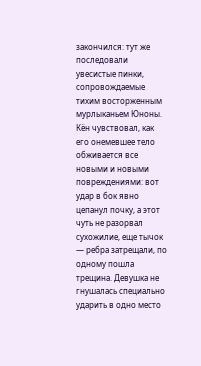закончился: тут же последовали увесистые пинки, сопровождаемые тихим восторженным мурлыканьем Юноны. Кён чувствовал, как его онемевшее тело обживается все новыми и новыми повреждениями: вот удар в бок явно цепанул почку, а этот чуть не разорвал сухожилие, еще тычок — ребра затрещали, по одному пошла трещина. Девушка не гнушалась специально ударить в одно место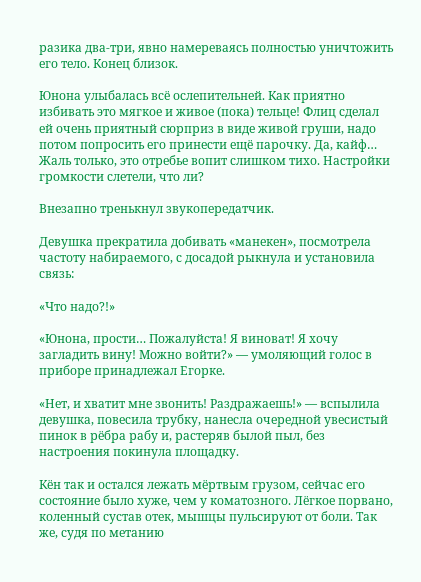разика два-три, явно намереваясь полностью уничтожить его тело. Конец близок.

Юнона улыбалась всё ослепительней. Как приятно избивать это мягкое и живое (пока) тельце! Флиц сделал ей очень приятный сюрприз в виде живой груши, надо потом попросить его принести ещё парочку. Да, кайф… Жаль только, это отребье вопит слишком тихо. Настройки громкости слетели, что ли?

Внезапно тренькнул звукопередатчик.

Девушка прекратила добивать «манекен», посмотрела частоту набираемого, с досадой рыкнула и установила связь:

«Что надо?!»

«Юнона, прости… Пожалуйста! Я виноват! Я хочу загладить вину! Можно войти?» — умоляющий голос в приборе принадлежал Егорке.

«Нет, и хватит мне звонить! Раздражаешь!» — вспылила девушка, повесила трубку, нанесла очередной увесистый пинок в рёбра рабу и, растеряв былой пыл, без настроения покинула площадку.

Кён так и остался лежать мёртвым грузом, сейчас его состояние было хуже, чем у коматозного. Лёгкое порвано, коленный сустав отек, мышцы пульсируют от боли. Так же, судя по метанию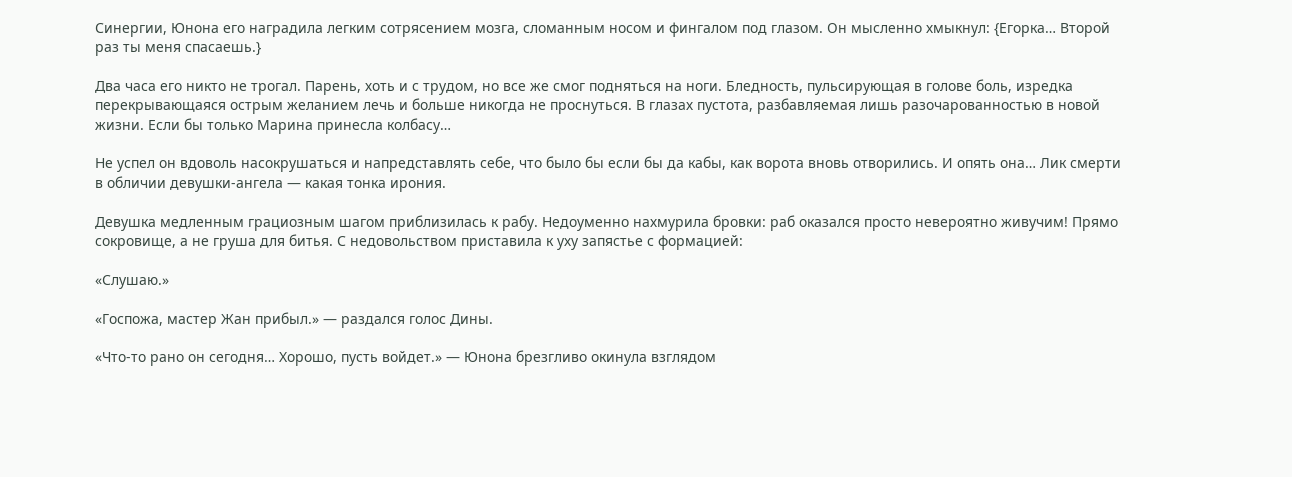Синергии, Юнона его наградила легким сотрясением мозга, сломанным носом и фингалом под глазом. Он мысленно хмыкнул: {Егорка… Второй раз ты меня спасаешь.}

Два часа его никто не трогал. Парень, хоть и с трудом, но все же смог подняться на ноги. Бледность, пульсирующая в голове боль, изредка перекрывающаяся острым желанием лечь и больше никогда не проснуться. В глазах пустота, разбавляемая лишь разочарованностью в новой жизни. Если бы только Марина принесла колбасу…

Не успел он вдоволь насокрушаться и напредставлять себе, что было бы если бы да кабы, как ворота вновь отворились. И опять она… Лик смерти в обличии девушки-ангела — какая тонка ирония.

Девушка медленным грациозным шагом приблизилась к рабу. Недоуменно нахмурила бровки: раб оказался просто невероятно живучим! Прямо сокровище, а не груша для битья. С недовольством приставила к уху запястье с формацией:

«Слушаю.»

«Госпожа, мастер Жан прибыл.» — раздался голос Дины.

«Что-то рано он сегодня… Хорошо, пусть войдет.» — Юнона брезгливо окинула взглядом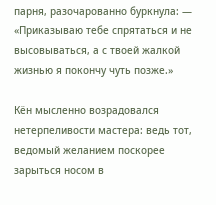парня, разочарованно буркнула: — «Приказываю тебе спрятаться и не высовываться, а с твоей жалкой жизнью я покончу чуть позже.»

Кён мысленно возрадовался нетерпеливости мастера: ведь тот, ведомый желанием поскорее зарыться носом в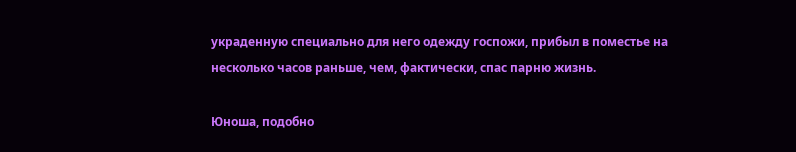украденную специально для него одежду госпожи, прибыл в поместье на несколько часов раньше, чем, фактически, спас парню жизнь.

Юноша, подобно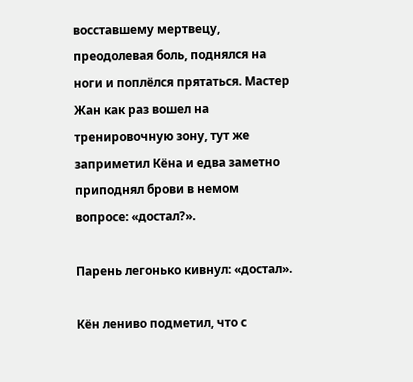восставшему мертвецу, преодолевая боль, поднялся на ноги и поплёлся прятаться. Мастер Жан как раз вошел на тренировочную зону, тут же заприметил Кёна и едва заметно приподнял брови в немом вопросе: «достал?».

Парень легонько кивнул: «достал».

Кён лениво подметил, что с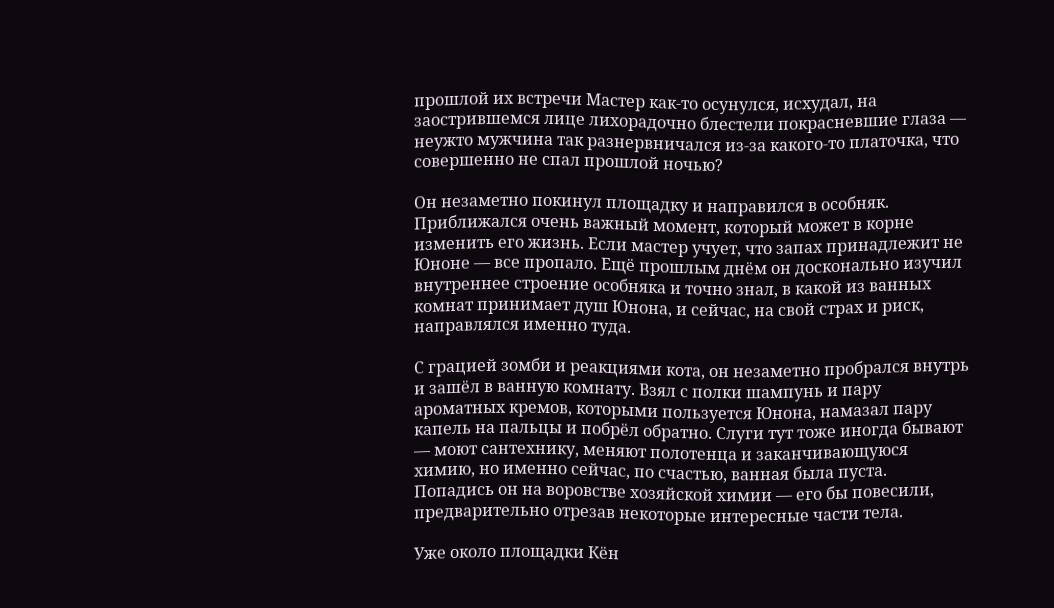прошлой их встречи Мастер как-то осунулся, исхудал, на заострившемся лице лихорадочно блестели покрасневшие глаза — неужто мужчина так разнервничался из-за какого-то платочка, что совершенно не спал прошлой ночью?

Он незаметно покинул площадку и направился в особняк. Приближался очень важный момент, который может в корне изменить его жизнь. Если мастер учует, что запах принадлежит не Юноне — все пропало. Ещё прошлым днём он досконально изучил внутреннее строение особняка и точно знал, в какой из ванных комнат принимает душ Юнона, и сейчас, на свой страх и риск, направлялся именно туда.

С грацией зомби и реакциями кота, он незаметно пробрался внутрь и зашёл в ванную комнату. Взял с полки шампунь и пару ароматных кремов, которыми пользуется Юнона, намазал пару капель на пальцы и побрёл обратно. Слуги тут тоже иногда бывают — моют сантехнику, меняют полотенца и заканчивающуюся химию, но именно сейчас, по счастью, ванная была пуста. Попадись он на воровстве хозяйской химии — его бы повесили, предварительно отрезав некоторые интересные части тела.

Уже около площадки Кён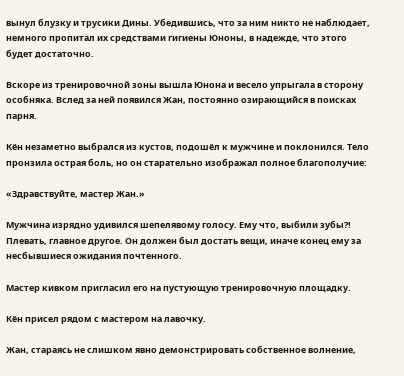вынул блузку и трусики Дины. Убедившись, что за ним никто не наблюдает, немного пропитал их средствами гигиены Юноны, в надежде, что этого будет достаточно.

Вскоре из тренировочной зоны вышла Юнона и весело упрыгала в сторону особняка. Вслед за ней появился Жан, постоянно озирающийся в поисках парня.

Кён незаметно выбрался из кустов, подошёл к мужчине и поклонился. Тело пронзила острая боль, но он старательно изображал полное благополучие:

«Здравствуйте, мастер Жан.»

Мужчина изрядно удивился шепелявому голосу. Ему что, выбили зубы?! Плевать, главное другое. Он должен был достать вещи, иначе конец ему за несбывшиеся ожидания почтенного.

Мастер кивком пригласил его на пустующую тренировочную площадку.

Кён присел рядом с мастером на лавочку.

Жан, стараясь не слишком явно демонстрировать собственное волнение,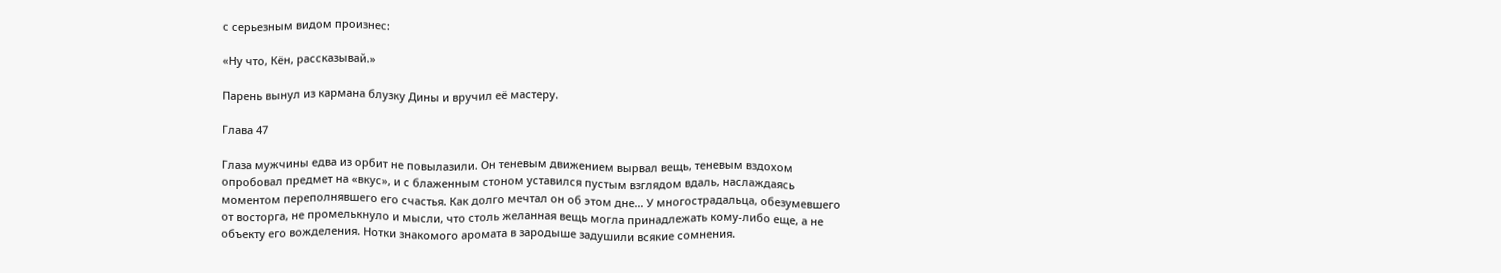с серьезным видом произнес:

«Ну что, Кён, рассказывай.»

Парень вынул из кармана блузку Дины и вручил её мастеру.

Глава 47

Глаза мужчины едва из орбит не повылазили. Он теневым движением вырвал вещь, теневым вздохом опробовал предмет на «вкус», и с блаженным стоном уставился пустым взглядом вдаль, наслаждаясь моментом переполнявшего его счастья. Как долго мечтал он об этом дне… У многострадальца, обезумевшего от восторга, не промелькнуло и мысли, что столь желанная вещь могла принадлежать кому-либо еще, а не объекту его вожделения. Нотки знакомого аромата в зародыше задушили всякие сомнения.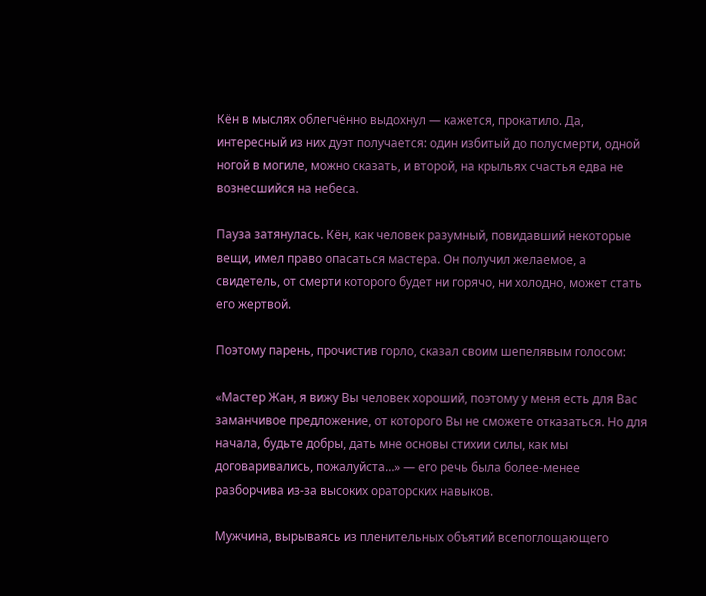Кён в мыслях облегчённо выдохнул — кажется, прокатило. Да, интересный из них дуэт получается: один избитый до полусмерти, одной ногой в могиле, можно сказать, и второй, на крыльях счастья едва не вознесшийся на небеса.

Пауза затянулась. Кён, как человек разумный, повидавший некоторые вещи, имел право опасаться мастера. Он получил желаемое, а свидетель, от смерти которого будет ни горячо, ни холодно, может стать его жертвой.

Поэтому парень, прочистив горло, сказал своим шепелявым голосом:

«Мастер Жан, я вижу Вы человек хороший, поэтому у меня есть для Вас заманчивое предложение, от которого Вы не сможете отказаться. Но для начала, будьте добры, дать мне основы стихии силы, как мы договаривались, пожалуйста…» — его речь была более-менее разборчива из-за высоких ораторских навыков.

Мужчина, вырываясь из пленительных объятий всепоглощающего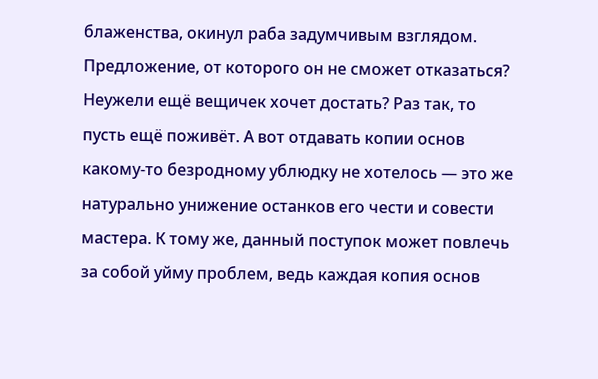блаженства, окинул раба задумчивым взглядом. Предложение, от которого он не сможет отказаться? Неужели ещё вещичек хочет достать? Раз так, то пусть ещё поживёт. А вот отдавать копии основ какому-то безродному ублюдку не хотелось — это же натурально унижение останков его чести и совести мастера. К тому же, данный поступок может повлечь за собой уйму проблем, ведь каждая копия основ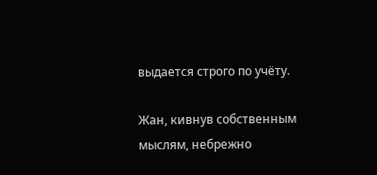выдается строго по учёту.

Жан, кивнув собственным мыслям, небрежно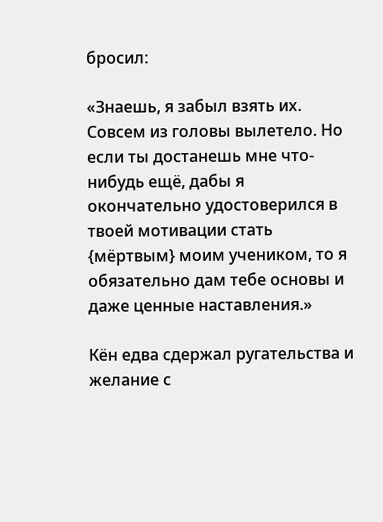бросил:

«Знаешь, я забыл взять их. Совсем из головы вылетело. Но если ты достанешь мне что-нибудь ещё, дабы я окончательно удостоверился в твоей мотивации стать {мёртвым} моим учеником, то я обязательно дам тебе основы и даже ценные наставления.»

Кён едва сдержал ругательства и желание с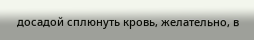досадой сплюнуть кровь, желательно, в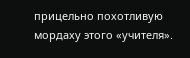прицельно похотливую мордаху этого «учителя».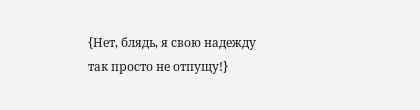{Нет, блядь, я свою надежду так просто не отпущу!}